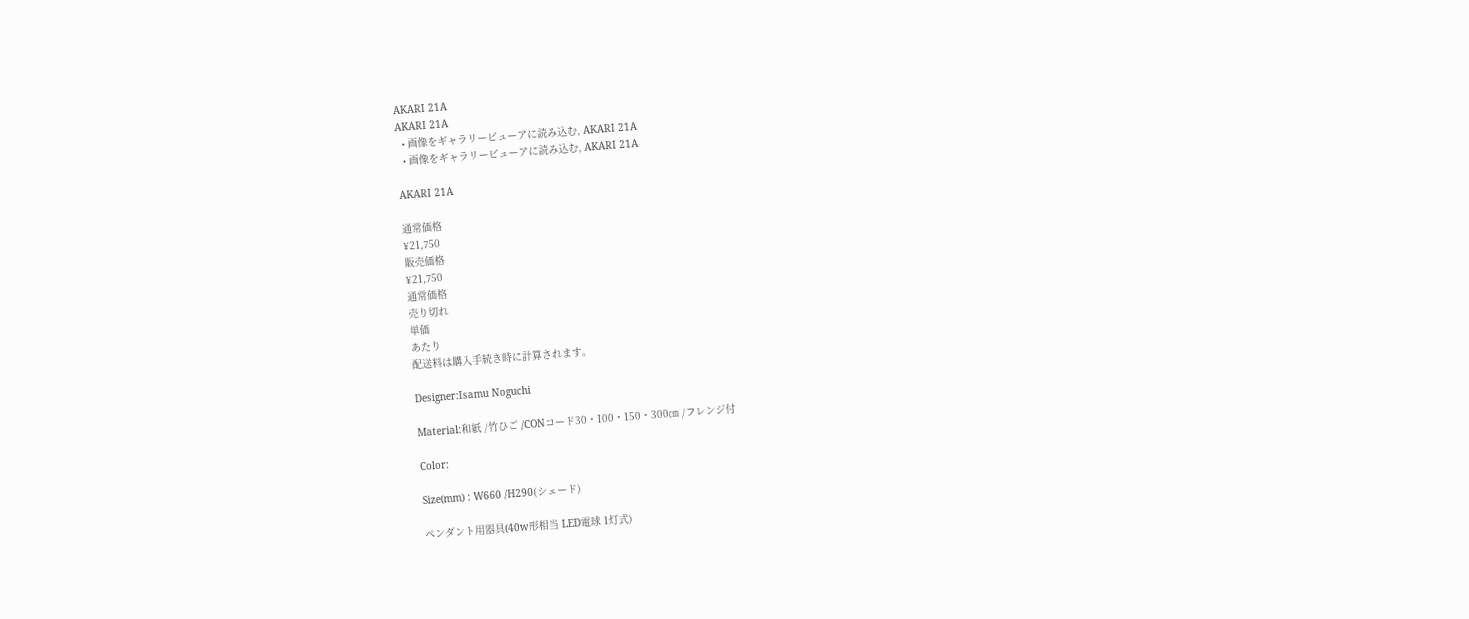AKARI 21A
AKARI 21A
  • 画像をギャラリービューアに読み込む, AKARI 21A
  • 画像をギャラリービューアに読み込む, AKARI 21A

AKARI 21A

通常価格
¥21,750
販売価格
¥21,750
通常価格
売り切れ
単価
あたり
配送料は購入手続き時に計算されます。

Designer:Isamu Noguchi

Material:和紙 /竹ひご /CONコード30・100・150・300㎝ /フレンジ付

Color:

Size(mm) : W660 /H290(シェード)

ペンダント用器具(40w形相当 LED電球 1灯式)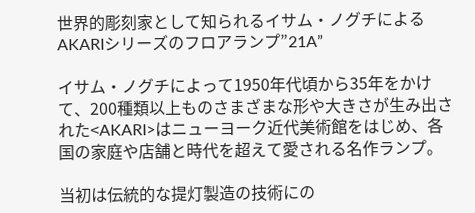世界的彫刻家として知られるイサム・ノグチによるAKARIシリーズのフロアランプ”21A”

イサム・ノグチによって1950年代頃から35年をかけて、200種類以上ものさまざまな形や大きさが生み出された<AKARI>はニューヨーク近代美術館をはじめ、各国の家庭や店舗と時代を超えて愛される名作ランプ。

当初は伝統的な提灯製造の技術にの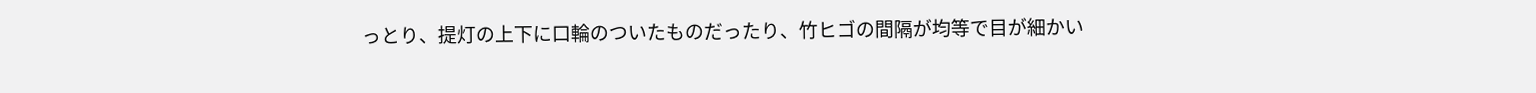っとり、提灯の上下に口輪のついたものだったり、竹ヒゴの間隔が均等で目が細かい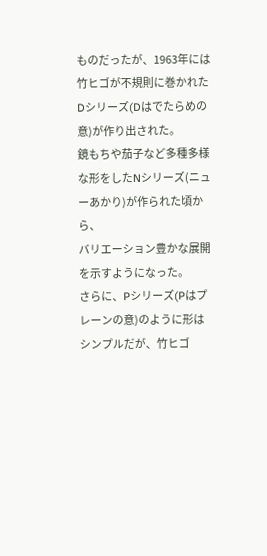ものだったが、1963年には竹ヒゴが不規則に巻かれたDシリーズ(Dはでたらめの意)が作り出された。
鏡もちや茄子など多種多様な形をしたNシリーズ(ニューあかり)が作られた頃から、
バリエーション豊かな展開を示すようになった。
さらに、Pシリーズ(Pはプレーンの意)のように形はシンプルだが、竹ヒゴ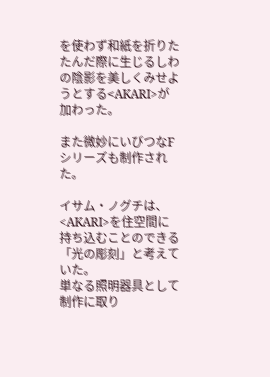を使わず和紙を折りたたんだ際に生じるしわの陰影を美しくみせようとする<AKARI>が加わった。

また微妙にいびつなFシリーズも制作された。

イサム・ノグチは、<AKARI>を住空間に持ち込むことのできる「光の彫刻」と考えていた。
単なる照明器具として制作に取り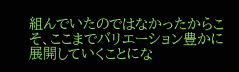組んでいたのではなかったからこそ、ここまでバリエーション豊かに展開していくことにな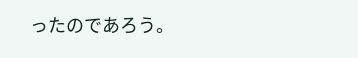ったのであろう。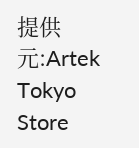提供元:Artek Tokyo Store